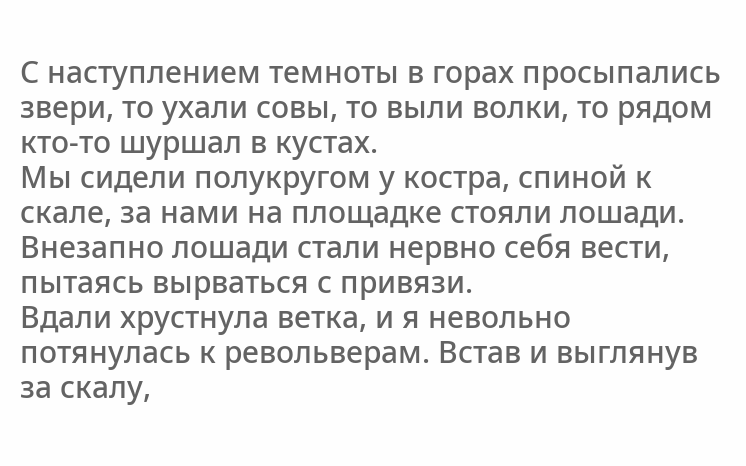С наступлением темноты в горах просыпались звери, то ухали совы, то выли волки, то рядом кто-то шуршал в кустах.
Мы сидели полукругом у костра, спиной к скале, за нами на площадке стояли лошади. Внезапно лошади стали нервно себя вести, пытаясь вырваться с привязи.
Вдали хрустнула ветка, и я невольно потянулась к револьверам. Встав и выглянув за скалу,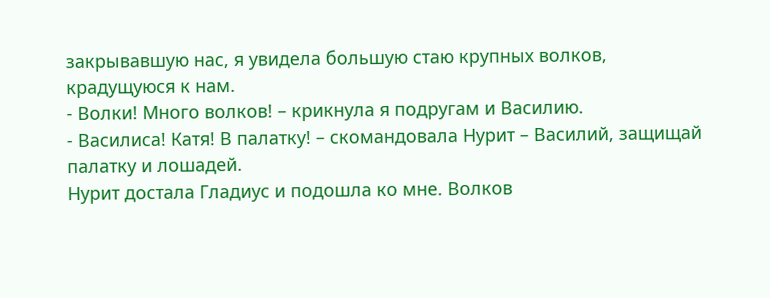закрывавшую нас, я увидела большую стаю крупных волков, крадущуюся к нам.
- Волки! Много волков! – крикнула я подругам и Василию.
- Василиса! Катя! В палатку! – скомандовала Нурит – Василий, защищай палатку и лошадей.
Нурит достала Гладиус и подошла ко мне. Волков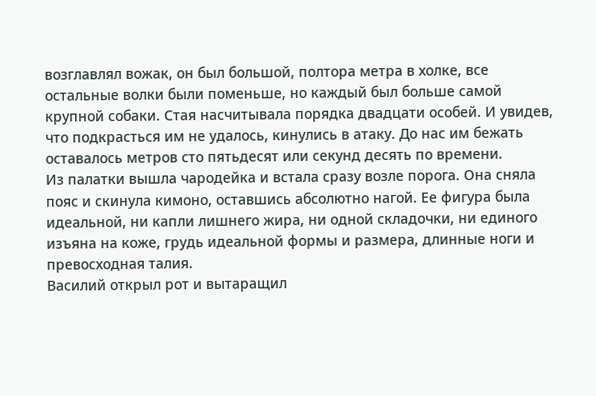возглавлял вожак, он был большой, полтора метра в холке, все остальные волки были поменьше, но каждый был больше самой крупной собаки. Стая насчитывала порядка двадцати особей. И увидев, что подкрасться им не удалось, кинулись в атаку. До нас им бежать оставалось метров сто пятьдесят или секунд десять по времени.
Из палатки вышла чародейка и встала сразу возле порога. Она сняла пояс и скинула кимоно, оставшись абсолютно нагой. Ее фигура была идеальной, ни капли лишнего жира, ни одной складочки, ни единого изъяна на коже, грудь идеальной формы и размера, длинные ноги и превосходная талия.
Василий открыл рот и вытаращил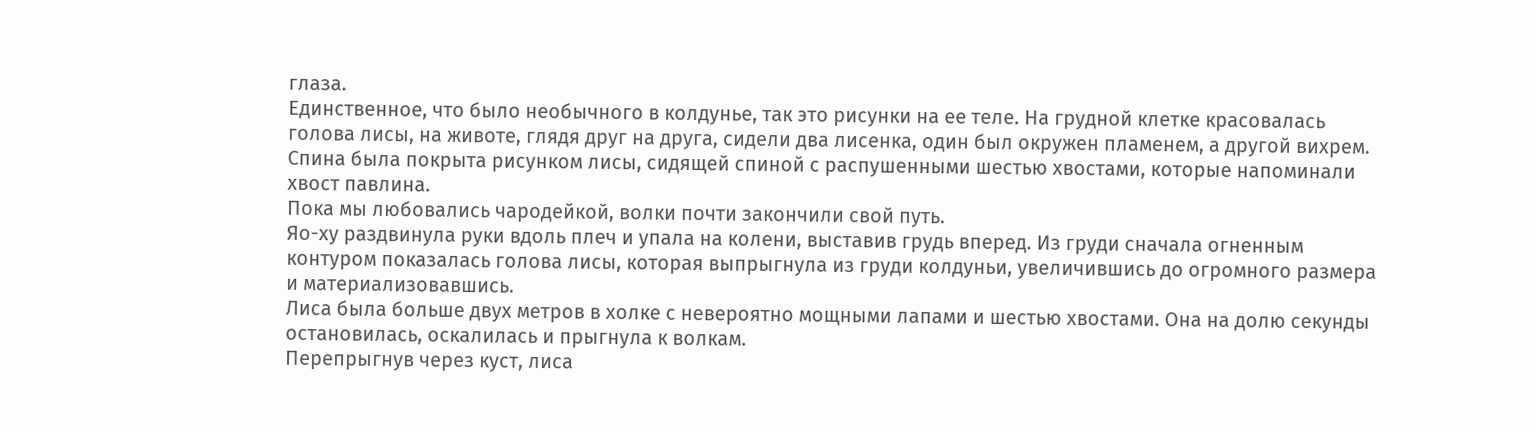глаза.
Единственное, что было необычного в колдунье, так это рисунки на ее теле. На грудной клетке красовалась голова лисы, на животе, глядя друг на друга, сидели два лисенка, один был окружен пламенем, а другой вихрем. Спина была покрыта рисунком лисы, сидящей спиной с распушенными шестью хвостами, которые напоминали хвост павлина.
Пока мы любовались чародейкой, волки почти закончили свой путь.
Яо-ху раздвинула руки вдоль плеч и упала на колени, выставив грудь вперед. Из груди сначала огненным контуром показалась голова лисы, которая выпрыгнула из груди колдуньи, увеличившись до огромного размера и материализовавшись.
Лиса была больше двух метров в холке с невероятно мощными лапами и шестью хвостами. Она на долю секунды остановилась, оскалилась и прыгнула к волкам.
Перепрыгнув через куст, лиса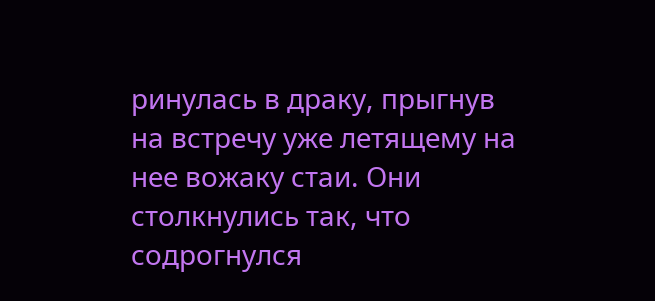ринулась в драку, прыгнув на встречу уже летящему на нее вожаку стаи. Они столкнулись так, что содрогнулся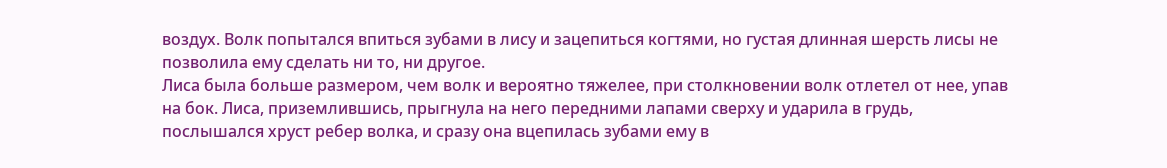воздух. Волк попытался впиться зубами в лису и зацепиться когтями, но густая длинная шерсть лисы не позволила ему сделать ни то, ни другое.
Лиса была больше размером, чем волк и вероятно тяжелее, при столкновении волк отлетел от нее, упав на бок. Лиса, приземлившись, прыгнула на него передними лапами сверху и ударила в грудь, послышался хруст ребер волка, и сразу она вцепилась зубами ему в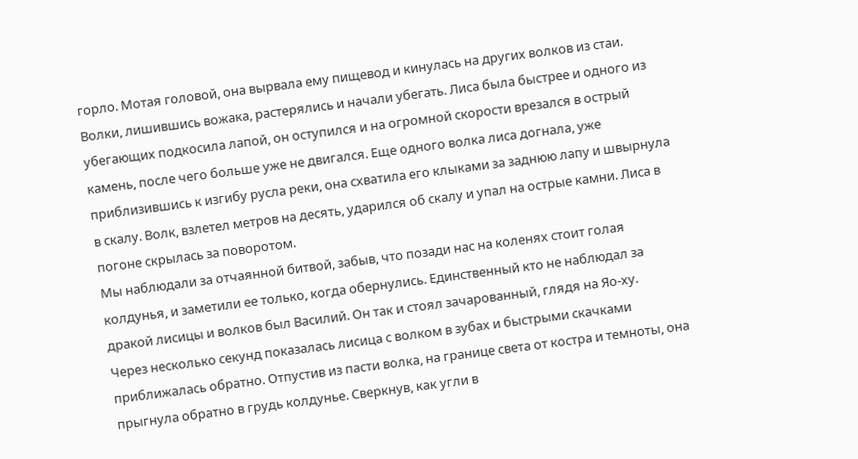горло. Мотая головой, она вырвала ему пищевод и кинулась на других волков из стаи. Волки, лишившись вожака, растерялись и начали убегать. Лиса была быстрее и одного из убегающих подкосила лапой, он оступился и на огромной скорости врезался в острый камень, после чего больше уже не двигался. Еще одного волка лиса догнала, уже приблизившись к изгибу русла реки, она схватила его клыками за заднюю лапу и швырнула в скалу. Волк, взлетел метров на десять, ударился об скалу и упал на острые камни. Лиса в погоне скрылась за поворотом.
Мы наблюдали за отчаянной битвой, забыв, что позади нас на коленях стоит голая колдунья, и заметили ее только, когда обернулись. Единственный кто не наблюдал за дракой лисицы и волков был Василий. Он так и стоял зачарованный, глядя на Яо-ху.
Через несколько секунд показалась лисица с волком в зубах и быстрыми скачками приближалась обратно. Отпустив из пасти волка, на границе света от костра и темноты, она прыгнула обратно в грудь колдунье. Сверкнув, как угли в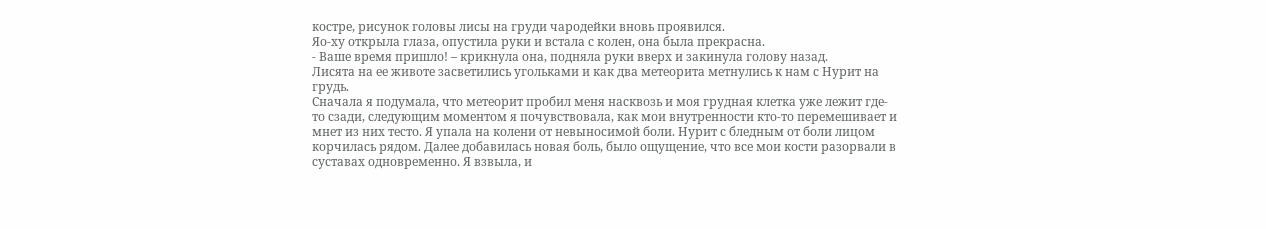костре, рисунок головы лисы на груди чародейки вновь проявился.
Яо-ху открыла глаза, опустила руки и встала с колен, она была прекрасна.
- Ваше время пришло! – крикнула она, подняла руки вверх и закинула голову назад.
Лисята на ее животе засветились угольками и как два метеорита метнулись к нам с Нурит на грудь.
Сначала я подумала, что метеорит пробил меня насквозь и моя грудная клетка уже лежит где-то сзади, следующим моментом я почувствовала, как мои внутренности кто-то перемешивает и мнет из них тесто. Я упала на колени от невыносимой боли. Нурит с бледным от боли лицом корчилась рядом. Далее добавилась новая боль, было ощущение, что все мои кости разорвали в суставах одновременно. Я взвыла, и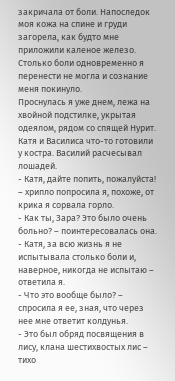закричала от боли. Напоследок моя кожа на спине и груди загорела, как будто мне приложили каленое железо. Столько боли одновременно я перенести не могла и сознание меня покинуло.
Проснулась я уже днем, лежа на хвойной подстилке, укрытая одеялом, рядом со спящей Нурит. Катя и Василиса что-то готовили у костра. Василий расчесывал лошадей.
- Катя, дайте попить, пожалуйста! – хрипло попросила я, похоже, от крика я сорвала горло.
- Как ты, Зара? Это было очень больно? – поинтересовалась она.
- Катя, за всю жизнь я не испытывала столько боли и, наверное, никогда не испытаю – ответила я.
- Что это вообще было? – спросила я ее, зная, что через нее мне ответит колдунья.
- Это был обряд посвящения в лису, клана шестихвостых лис – тихо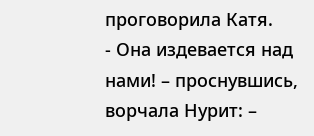проговорила Катя.
- Она издевается над нами! – проснувшись, ворчала Нурит: –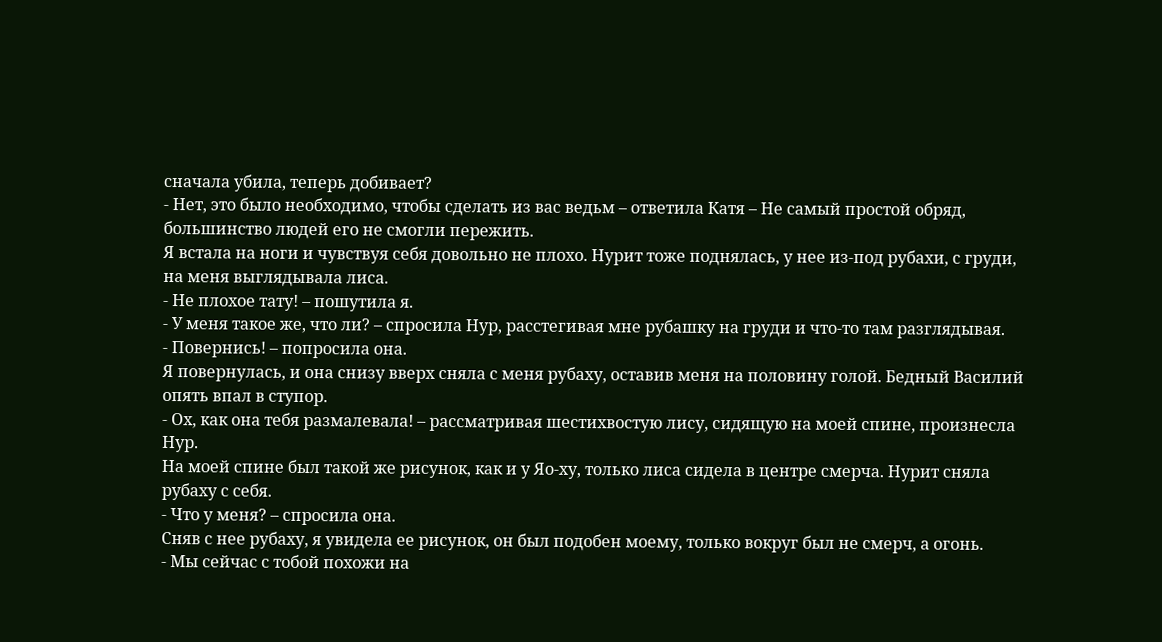сначала убила, теперь добивает?
- Нет, это было необходимо, чтобы сделать из вас ведьм – ответила Катя – Не самый простой обряд, большинство людей его не смогли пережить.
Я встала на ноги и чувствуя себя довольно не плохо. Нурит тоже поднялась, у нее из-под рубахи, с груди, на меня выглядывала лиса.
- Не плохое тату! – пошутила я.
- У меня такое же, что ли? – спросила Нур, расстегивая мне рубашку на груди и что-то там разглядывая.
- Повернись! – попросила она.
Я повернулась, и она снизу вверх сняла с меня рубаху, оставив меня на половину голой. Бедный Василий опять впал в ступор.
- Ох, как она тебя размалевала! – рассматривая шестихвостую лису, сидящую на моей спине, произнесла Нур.
На моей спине был такой же рисунок, как и у Яо-ху, только лиса сидела в центре смерча. Нурит сняла рубаху с себя.
- Что у меня? – спросила она.
Сняв с нее рубаху, я увидела ее рисунок, он был подобен моему, только вокруг был не смерч, а огонь.
- Мы сейчас с тобой похожи на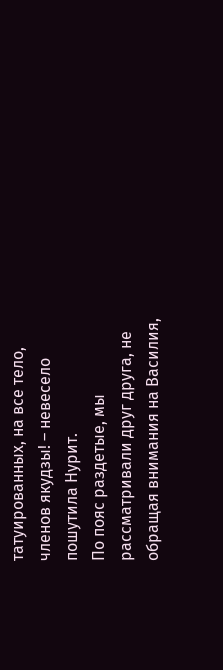татуированных, на все тело, членов якудзы! – невесело пошутила Нурит.
По пояс раздетые, мы рассматривали друг друга, не обращая внимания на Василия,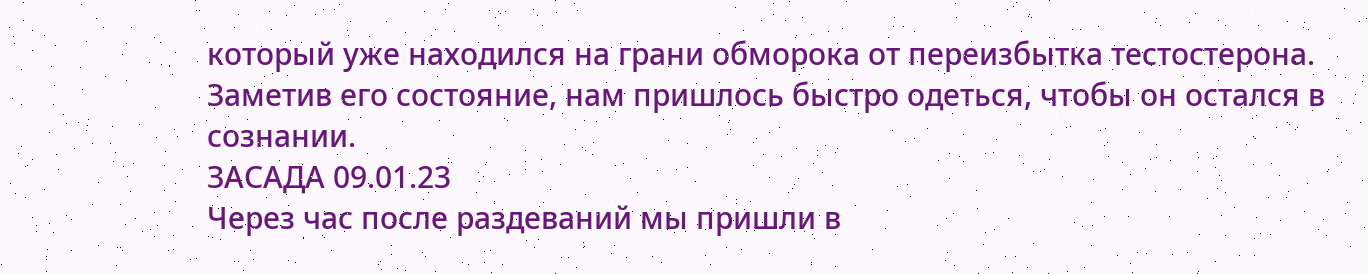который уже находился на грани обморока от переизбытка тестостерона. Заметив его состояние, нам пришлось быстро одеться, чтобы он остался в сознании.
ЗАСАДА 09.01.23
Через час после раздеваний мы пришли в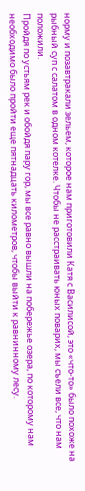норму и позавтракали зельем, которое нам приготовили Катя с Василисой, это «что-то» было похоже на рыбный суп с салатом в одном котелке. Чтобы не расстраивать юных поварих, мы съели все, что нам положили.
Пройдя по устьям рек и обойдя пару гор, мы все равно вышли на побережье озера, по которому нам необходимо было пройти еще пятнадцать километров, чтобы выйти к равнинному лесу.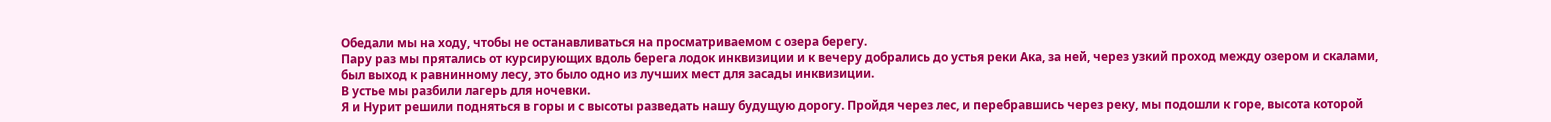Обедали мы на ходу, чтобы не останавливаться на просматриваемом с озера берегу.
Пару раз мы прятались от курсирующих вдоль берега лодок инквизиции и к вечеру добрались до устья реки Ака, за ней, через узкий проход между озером и скалами, был выход к равнинному лесу, это было одно из лучших мест для засады инквизиции.
В устье мы разбили лагерь для ночевки.
Я и Нурит решили подняться в горы и с высоты разведать нашу будущую дорогу. Пройдя через лес, и перебравшись через реку, мы подошли к горе, высота которой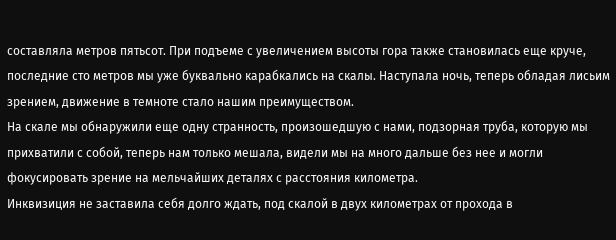составляла метров пятьсот. При подъеме с увеличением высоты гора также становилась еще круче, последние сто метров мы уже буквально карабкались на скалы. Наступала ночь, теперь обладая лисьим зрением, движение в темноте стало нашим преимуществом.
На скале мы обнаружили еще одну странность, произошедшую с нами, подзорная труба, которую мы прихватили с собой, теперь нам только мешала, видели мы на много дальше без нее и могли фокусировать зрение на мельчайших деталях с расстояния километра.
Инквизиция не заставила себя долго ждать, под скалой в двух километрах от прохода в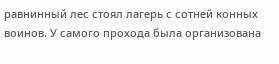равнинный лес стоял лагерь с сотней конных воинов. У самого прохода была организована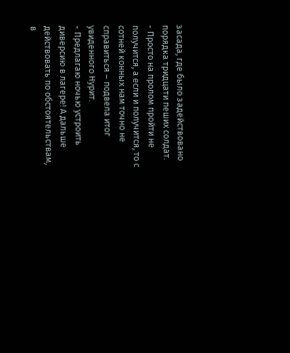засада, где было задействовано порядка тридцати пеших солдат.
- Просто на пролом пройти не получится, а если и получится, то с сотней конных нам точно не справиться – подвела итог увиденного Нурит.
- Предлагаю ночью устроить диверсию в лагере! А дальше действовать по обстоятельствам, в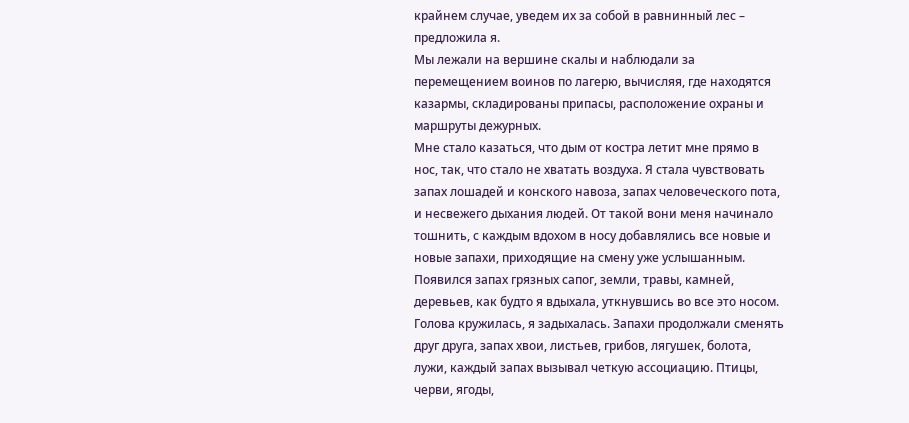крайнем случае, уведем их за собой в равнинный лес – предложила я.
Мы лежали на вершине скалы и наблюдали за перемещением воинов по лагерю, вычисляя, где находятся казармы, складированы припасы, расположение охраны и маршруты дежурных.
Мне стало казаться, что дым от костра летит мне прямо в нос, так, что стало не хватать воздуха. Я стала чувствовать запах лошадей и конского навоза, запах человеческого пота, и несвежего дыхания людей. От такой вони меня начинало тошнить, с каждым вдохом в носу добавлялись все новые и новые запахи, приходящие на смену уже услышанным. Появился запах грязных сапог, земли, травы, камней, деревьев, как будто я вдыхала, уткнувшись во все это носом. Голова кружилась, я задыхалась. Запахи продолжали сменять друг друга, запах хвои, листьев, грибов, лягушек, болота, лужи, каждый запах вызывал четкую ассоциацию. Птицы, черви, ягоды,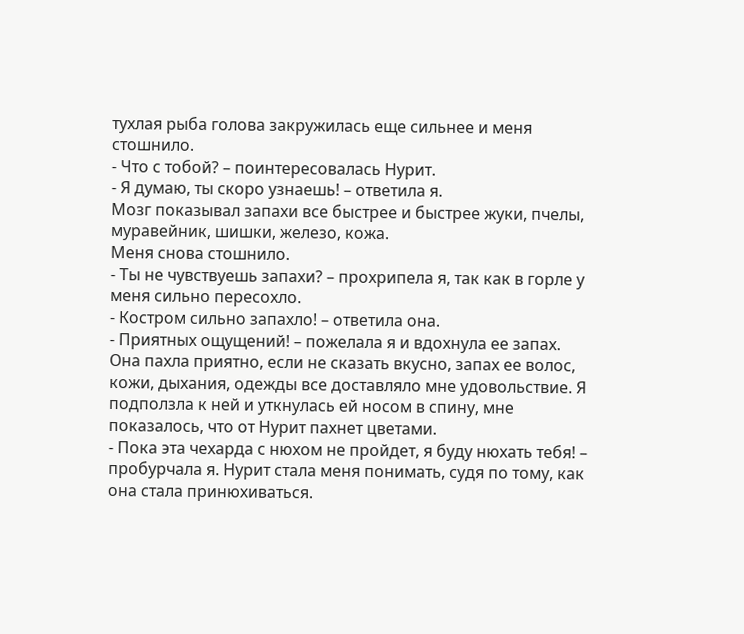тухлая рыба голова закружилась еще сильнее и меня стошнило.
- Что с тобой? – поинтересовалась Нурит.
- Я думаю, ты скоро узнаешь! – ответила я.
Мозг показывал запахи все быстрее и быстрее жуки, пчелы, муравейник, шишки, железо, кожа.
Меня снова стошнило.
- Ты не чувствуешь запахи? – прохрипела я, так как в горле у меня сильно пересохло.
- Костром сильно запахло! – ответила она.
- Приятных ощущений! – пожелала я и вдохнула ее запах. Она пахла приятно, если не сказать вкусно, запах ее волос, кожи, дыхания, одежды все доставляло мне удовольствие. Я подползла к ней и уткнулась ей носом в спину, мне показалось, что от Нурит пахнет цветами.
- Пока эта чехарда с нюхом не пройдет, я буду нюхать тебя! – пробурчала я. Нурит стала меня понимать, судя по тому, как она стала принюхиваться.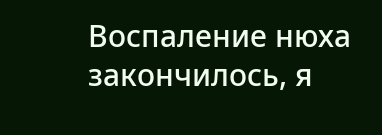Воспаление нюха закончилось, я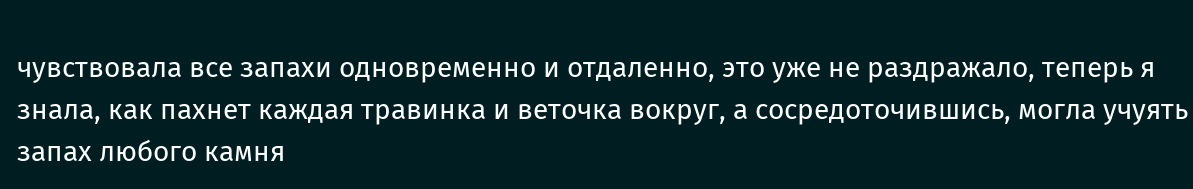чувствовала все запахи одновременно и отдаленно, это уже не раздражало, теперь я знала, как пахнет каждая травинка и веточка вокруг, а сосредоточившись, могла учуять запах любого камня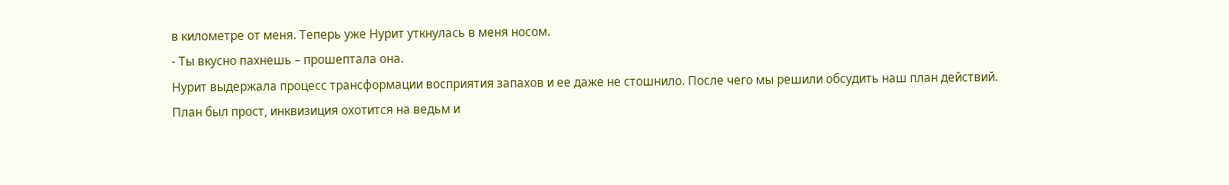в километре от меня. Теперь уже Нурит уткнулась в меня носом.
- Ты вкусно пахнешь – прошептала она.
Нурит выдержала процесс трансформации восприятия запахов и ее даже не стошнило. После чего мы решили обсудить наш план действий.
План был прост, инквизиция охотится на ведьм и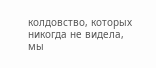колдовство, которых никогда не видела, мы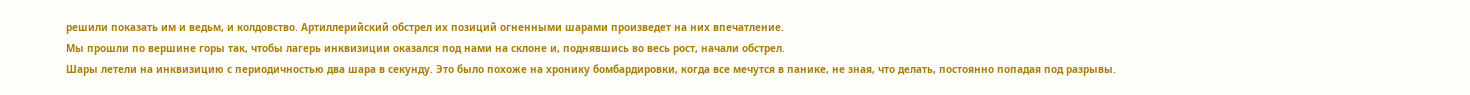решили показать им и ведьм, и колдовство. Артиллерийский обстрел их позиций огненными шарами произведет на них впечатление.
Мы прошли по вершине горы так, чтобы лагерь инквизиции оказался под нами на склоне и, поднявшись во весь рост, начали обстрел.
Шары летели на инквизицию с периодичностью два шара в секунду. Это было похоже на хронику бомбардировки, когда все мечутся в панике, не зная, что делать, постоянно попадая под разрывы.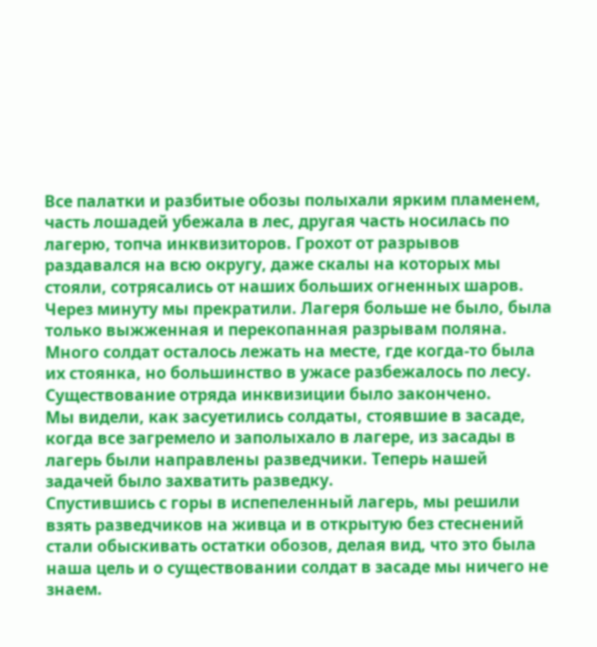Все палатки и разбитые обозы полыхали ярким пламенем, часть лошадей убежала в лес, другая часть носилась по лагерю, топча инквизиторов. Грохот от разрывов раздавался на всю округу, даже скалы на которых мы стояли, сотрясались от наших больших огненных шаров. Через минуту мы прекратили. Лагеря больше не было, была только выжженная и перекопанная разрывам поляна. Много солдат осталось лежать на месте, где когда-то была их стоянка, но большинство в ужасе разбежалось по лесу. Существование отряда инквизиции было закончено.
Мы видели, как засуетились солдаты, стоявшие в засаде, когда все загремело и заполыхало в лагере, из засады в лагерь были направлены разведчики. Теперь нашей задачей было захватить разведку.
Спустившись с горы в испепеленный лагерь, мы решили взять разведчиков на живца и в открытую без стеснений стали обыскивать остатки обозов, делая вид, что это была наша цель и о существовании солдат в засаде мы ничего не знаем.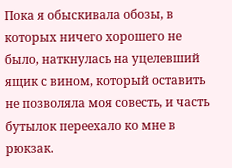Пока я обыскивала обозы, в которых ничего хорошего не было, наткнулась на уцелевший ящик с вином, который оставить не позволяла моя совесть, и часть бутылок переехало ко мне в рюкзак.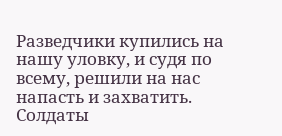Разведчики купились на нашу уловку, и судя по всему, решили на нас напасть и захватить. Солдаты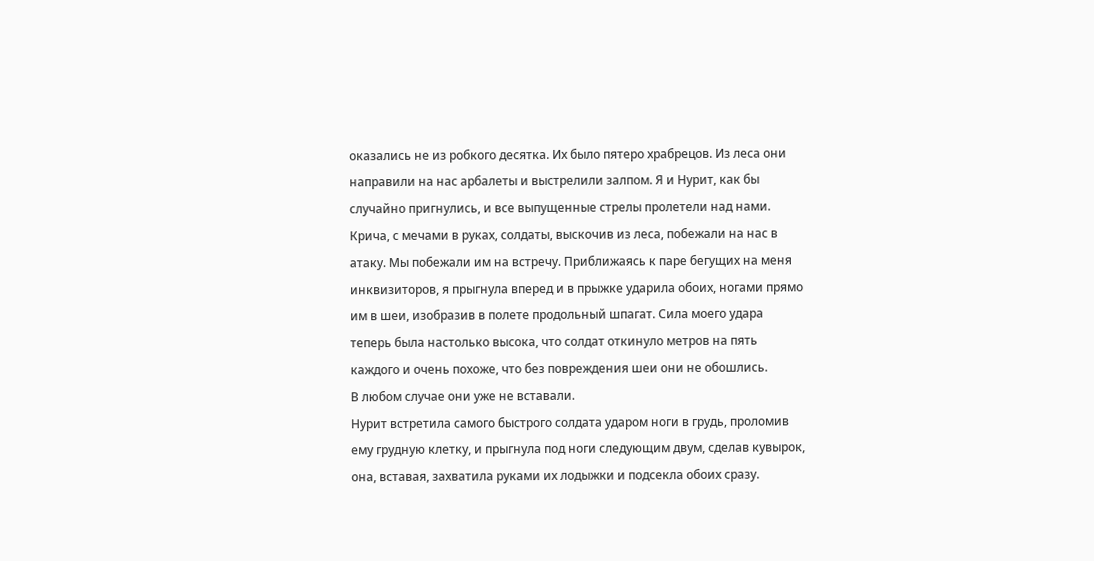оказались не из робкого десятка. Их было пятеро храбрецов. Из леса они направили на нас арбалеты и выстрелили залпом. Я и Нурит, как бы случайно пригнулись, и все выпущенные стрелы пролетели над нами. Крича, с мечами в руках, солдаты, выскочив из леса, побежали на нас в атаку. Мы побежали им на встречу. Приближаясь к паре бегущих на меня инквизиторов, я прыгнула вперед и в прыжке ударила обоих, ногами прямо им в шеи, изобразив в полете продольный шпагат. Сила моего удара теперь была настолько высока, что солдат откинуло метров на пять каждого и очень похоже, что без повреждения шеи они не обошлись.
В любом случае они уже не вставали.
Нурит встретила самого быстрого солдата ударом ноги в грудь, проломив ему грудную клетку, и прыгнула под ноги следующим двум, сделав кувырок, она, вставая, захватила руками их лодыжки и подсекла обоих сразу.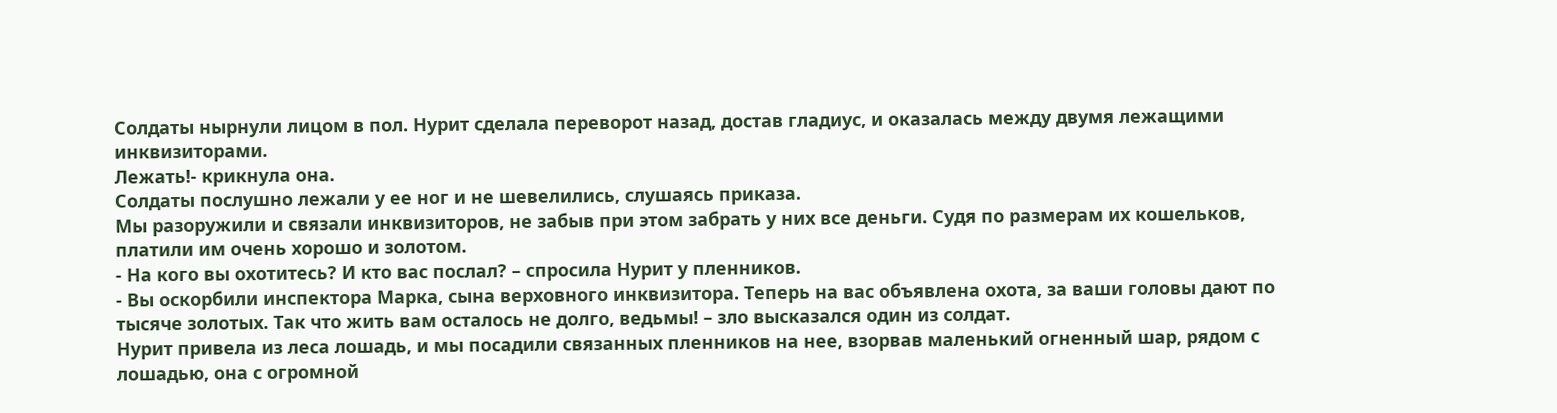Солдаты нырнули лицом в пол. Нурит сделала переворот назад, достав гладиус, и оказалась между двумя лежащими инквизиторами.
Лежать!- крикнула она.
Солдаты послушно лежали у ее ног и не шевелились, слушаясь приказа.
Мы разоружили и связали инквизиторов, не забыв при этом забрать у них все деньги. Судя по размерам их кошельков, платили им очень хорошо и золотом.
- На кого вы охотитесь? И кто вас послал? – спросила Нурит у пленников.
- Вы оскорбили инспектора Марка, сына верховного инквизитора. Теперь на вас объявлена охота, за ваши головы дают по тысяче золотых. Так что жить вам осталось не долго, ведьмы! – зло высказался один из солдат.
Нурит привела из леса лошадь, и мы посадили связанных пленников на нее, взорвав маленький огненный шар, рядом с лошадью, она с огромной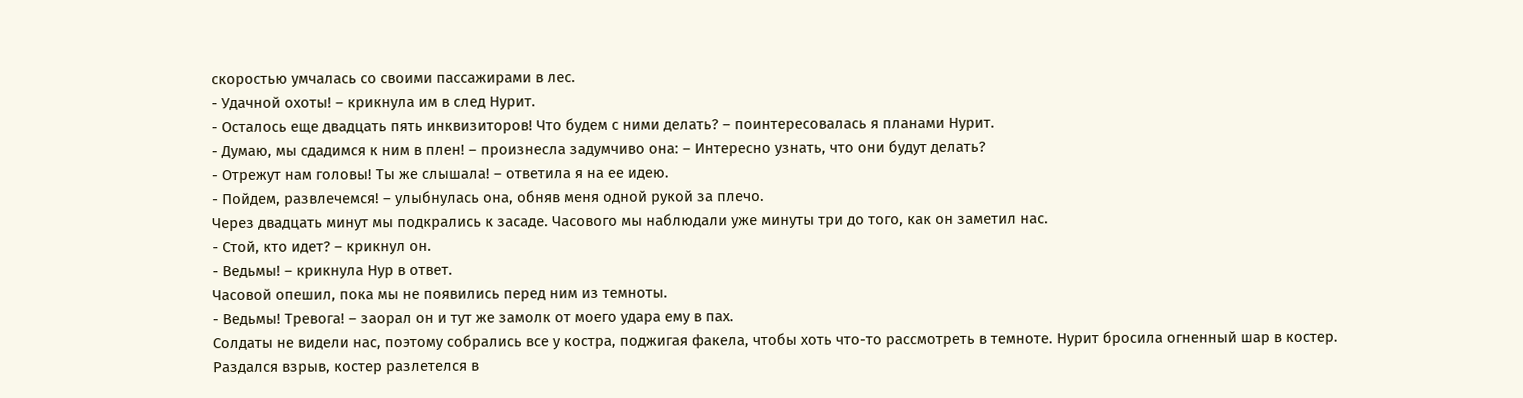скоростью умчалась со своими пассажирами в лес.
- Удачной охоты! – крикнула им в след Нурит.
- Осталось еще двадцать пять инквизиторов! Что будем с ними делать? – поинтересовалась я планами Нурит.
- Думаю, мы сдадимся к ним в плен! – произнесла задумчиво она: – Интересно узнать, что они будут делать?
- Отрежут нам головы! Ты же слышала! – ответила я на ее идею.
- Пойдем, развлечемся! – улыбнулась она, обняв меня одной рукой за плечо.
Через двадцать минут мы подкрались к засаде. Часового мы наблюдали уже минуты три до того, как он заметил нас.
- Стой, кто идет? – крикнул он.
- Ведьмы! – крикнула Нур в ответ.
Часовой опешил, пока мы не появились перед ним из темноты.
- Ведьмы! Тревога! – заорал он и тут же замолк от моего удара ему в пах.
Солдаты не видели нас, поэтому собрались все у костра, поджигая факела, чтобы хоть что-то рассмотреть в темноте. Нурит бросила огненный шар в костер. Раздался взрыв, костер разлетелся в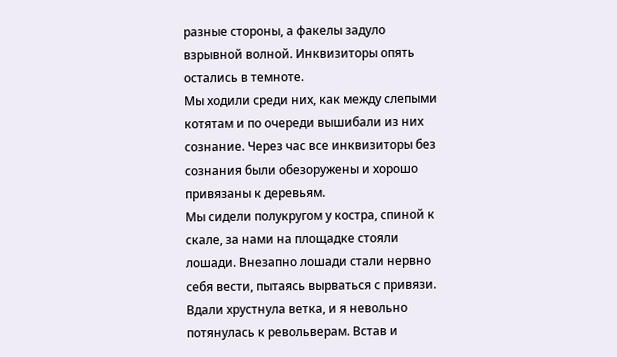разные стороны, а факелы задуло взрывной волной. Инквизиторы опять остались в темноте.
Мы ходили среди них, как между слепыми котятам и по очереди вышибали из них сознание. Через час все инквизиторы без сознания были обезоружены и хорошо привязаны к деревьям.
Мы сидели полукругом у костра, спиной к скале, за нами на площадке стояли лошади. Внезапно лошади стали нервно себя вести, пытаясь вырваться с привязи.
Вдали хрустнула ветка, и я невольно потянулась к револьверам. Встав и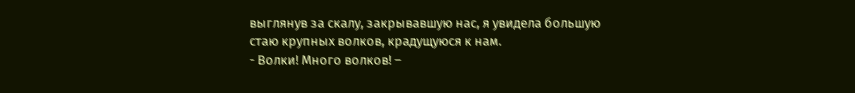выглянув за скалу, закрывавшую нас, я увидела большую стаю крупных волков, крадущуюся к нам.
- Волки! Много волков! –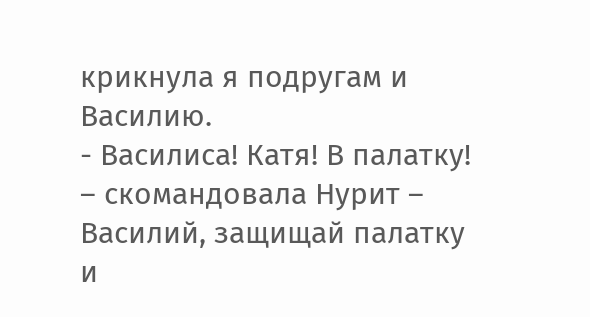крикнула я подругам и Василию.
- Василиса! Катя! В палатку! – скомандовала Нурит – Василий, защищай палатку и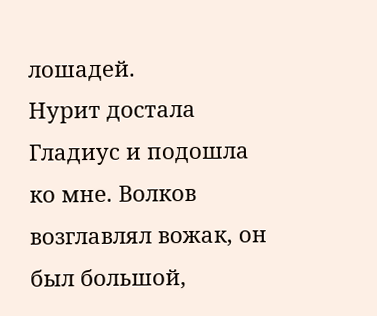лошадей.
Нурит достала Гладиус и подошла ко мне. Волков возглавлял вожак, он был большой,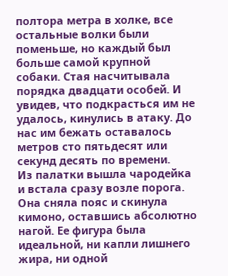полтора метра в холке, все остальные волки были поменьше, но каждый был больше самой крупной собаки. Стая насчитывала порядка двадцати особей. И увидев, что подкрасться им не удалось, кинулись в атаку. До нас им бежать оставалось метров сто пятьдесят или секунд десять по времени.
Из палатки вышла чародейка и встала сразу возле порога. Она сняла пояс и скинула кимоно, оставшись абсолютно нагой. Ее фигура была идеальной, ни капли лишнего жира, ни одной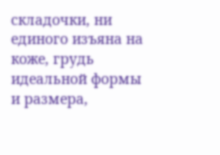складочки, ни единого изъяна на коже, грудь идеальной формы и размера,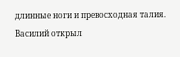длинные ноги и превосходная талия.
Василий открыл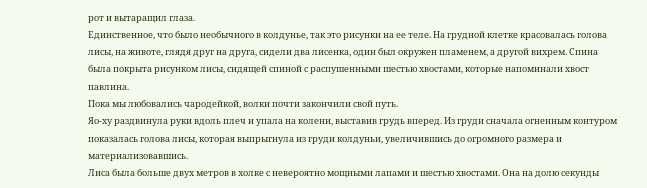рот и вытаращил глаза.
Единственное, что было необычного в колдунье, так это рисунки на ее теле. На грудной клетке красовалась голова лисы, на животе, глядя друг на друга, сидели два лисенка, один был окружен пламенем, а другой вихрем. Спина была покрыта рисунком лисы, сидящей спиной с распушенными шестью хвостами, которые напоминали хвост павлина.
Пока мы любовались чародейкой, волки почти закончили свой путь.
Яо-ху раздвинула руки вдоль плеч и упала на колени, выставив грудь вперед. Из груди сначала огненным контуром показалась голова лисы, которая выпрыгнула из груди колдуньи, увеличившись до огромного размера и материализовавшись.
Лиса была больше двух метров в холке с невероятно мощными лапами и шестью хвостами. Она на долю секунды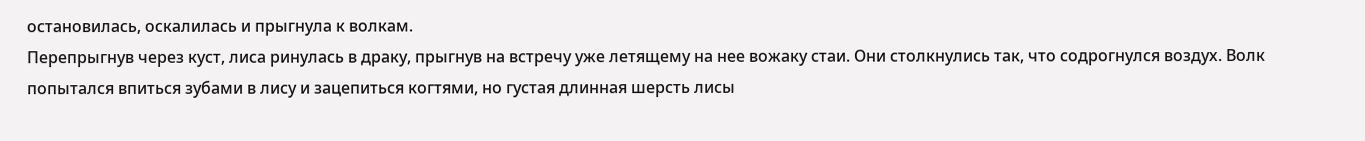остановилась, оскалилась и прыгнула к волкам.
Перепрыгнув через куст, лиса ринулась в драку, прыгнув на встречу уже летящему на нее вожаку стаи. Они столкнулись так, что содрогнулся воздух. Волк попытался впиться зубами в лису и зацепиться когтями, но густая длинная шерсть лисы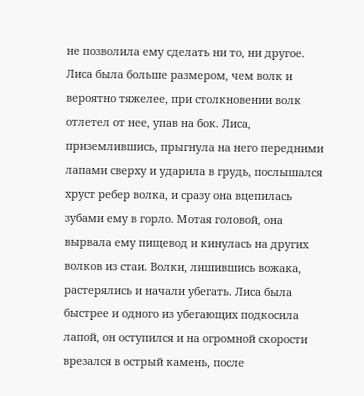не позволила ему сделать ни то, ни другое.
Лиса была больше размером, чем волк и вероятно тяжелее, при столкновении волк отлетел от нее, упав на бок. Лиса, приземлившись, прыгнула на него передними лапами сверху и ударила в грудь, послышался хруст ребер волка, и сразу она вцепилась зубами ему в горло. Мотая головой, она вырвала ему пищевод и кинулась на других волков из стаи. Волки, лишившись вожака, растерялись и начали убегать. Лиса была быстрее и одного из убегающих подкосила лапой, он оступился и на огромной скорости врезался в острый камень, после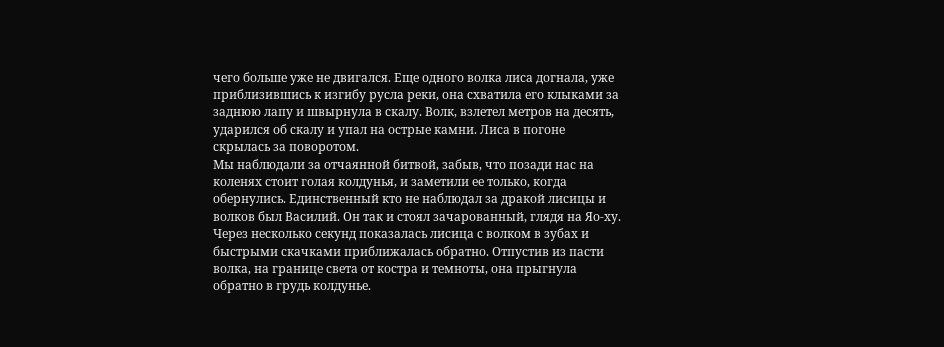чего больше уже не двигался. Еще одного волка лиса догнала, уже приблизившись к изгибу русла реки, она схватила его клыками за заднюю лапу и швырнула в скалу. Волк, взлетел метров на десять, ударился об скалу и упал на острые камни. Лиса в погоне скрылась за поворотом.
Мы наблюдали за отчаянной битвой, забыв, что позади нас на коленях стоит голая колдунья, и заметили ее только, когда обернулись. Единственный кто не наблюдал за дракой лисицы и волков был Василий. Он так и стоял зачарованный, глядя на Яо-ху.
Через несколько секунд показалась лисица с волком в зубах и быстрыми скачками приближалась обратно. Отпустив из пасти волка, на границе света от костра и темноты, она прыгнула обратно в грудь колдунье.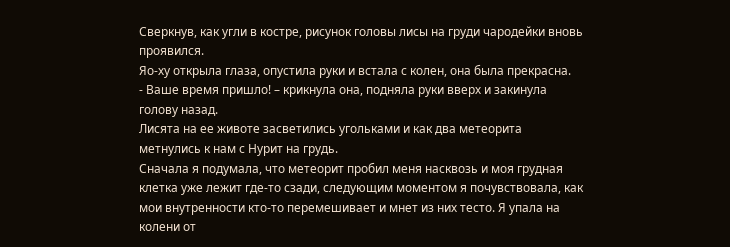Сверкнув, как угли в костре, рисунок головы лисы на груди чародейки вновь проявился.
Яо-ху открыла глаза, опустила руки и встала с колен, она была прекрасна.
- Ваше время пришло! – крикнула она, подняла руки вверх и закинула голову назад.
Лисята на ее животе засветились угольками и как два метеорита метнулись к нам с Нурит на грудь.
Сначала я подумала, что метеорит пробил меня насквозь и моя грудная клетка уже лежит где-то сзади, следующим моментом я почувствовала, как мои внутренности кто-то перемешивает и мнет из них тесто. Я упала на колени от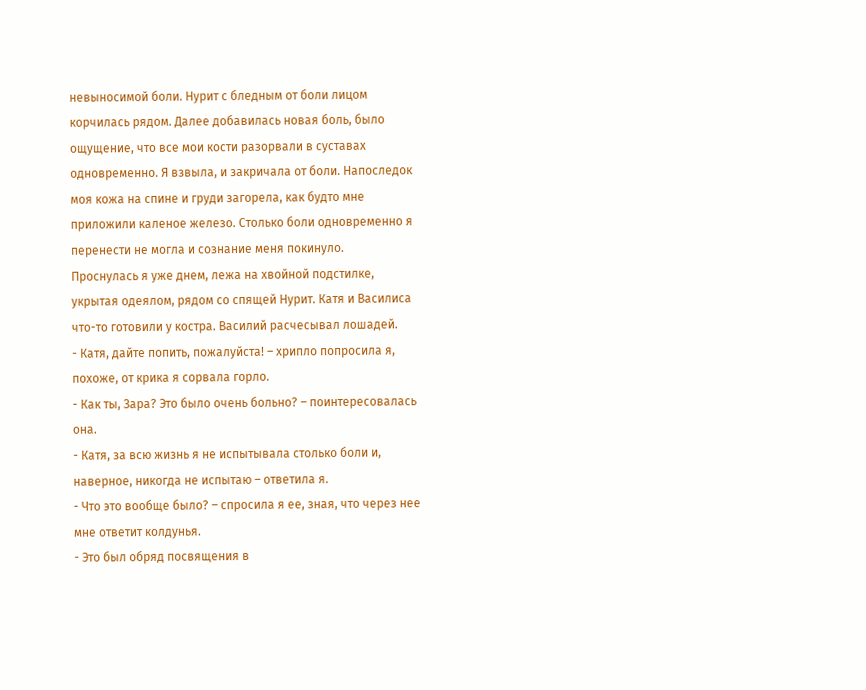невыносимой боли. Нурит с бледным от боли лицом корчилась рядом. Далее добавилась новая боль, было ощущение, что все мои кости разорвали в суставах одновременно. Я взвыла, и закричала от боли. Напоследок моя кожа на спине и груди загорела, как будто мне приложили каленое железо. Столько боли одновременно я перенести не могла и сознание меня покинуло.
Проснулась я уже днем, лежа на хвойной подстилке, укрытая одеялом, рядом со спящей Нурит. Катя и Василиса что-то готовили у костра. Василий расчесывал лошадей.
- Катя, дайте попить, пожалуйста! – хрипло попросила я, похоже, от крика я сорвала горло.
- Как ты, Зара? Это было очень больно? – поинтересовалась она.
- Катя, за всю жизнь я не испытывала столько боли и, наверное, никогда не испытаю – ответила я.
- Что это вообще было? – спросила я ее, зная, что через нее мне ответит колдунья.
- Это был обряд посвящения в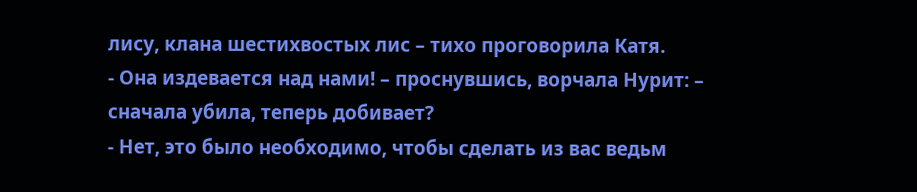лису, клана шестихвостых лис – тихо проговорила Катя.
- Она издевается над нами! – проснувшись, ворчала Нурит: – сначала убила, теперь добивает?
- Нет, это было необходимо, чтобы сделать из вас ведьм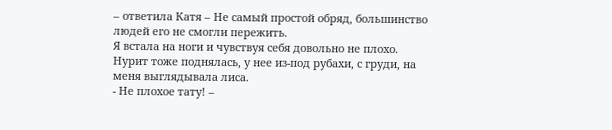– ответила Катя – Не самый простой обряд, большинство людей его не смогли пережить.
Я встала на ноги и чувствуя себя довольно не плохо. Нурит тоже поднялась, у нее из-под рубахи, с груди, на меня выглядывала лиса.
- Не плохое тату! –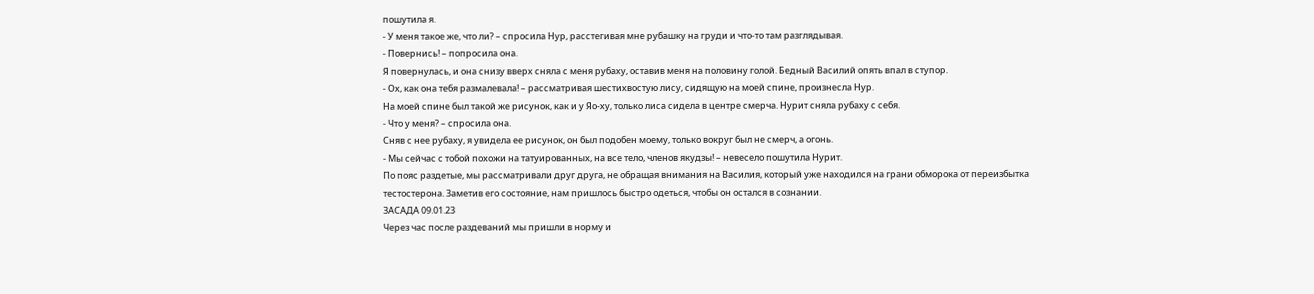пошутила я.
- У меня такое же, что ли? – спросила Нур, расстегивая мне рубашку на груди и что-то там разглядывая.
- Повернись! – попросила она.
Я повернулась, и она снизу вверх сняла с меня рубаху, оставив меня на половину голой. Бедный Василий опять впал в ступор.
- Ох, как она тебя размалевала! – рассматривая шестихвостую лису, сидящую на моей спине, произнесла Нур.
На моей спине был такой же рисунок, как и у Яо-ху, только лиса сидела в центре смерча. Нурит сняла рубаху с себя.
- Что у меня? – спросила она.
Сняв с нее рубаху, я увидела ее рисунок, он был подобен моему, только вокруг был не смерч, а огонь.
- Мы сейчас с тобой похожи на татуированных, на все тело, членов якудзы! – невесело пошутила Нурит.
По пояс раздетые, мы рассматривали друг друга, не обращая внимания на Василия, который уже находился на грани обморока от переизбытка тестостерона. Заметив его состояние, нам пришлось быстро одеться, чтобы он остался в сознании.
ЗАСАДА 09.01.23
Через час после раздеваний мы пришли в норму и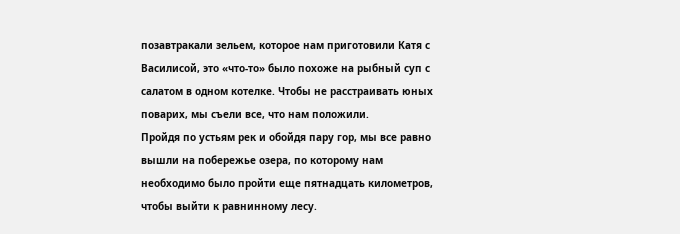позавтракали зельем, которое нам приготовили Катя с Василисой, это «что-то» было похоже на рыбный суп с салатом в одном котелке. Чтобы не расстраивать юных поварих, мы съели все, что нам положили.
Пройдя по устьям рек и обойдя пару гор, мы все равно вышли на побережье озера, по которому нам необходимо было пройти еще пятнадцать километров, чтобы выйти к равнинному лесу.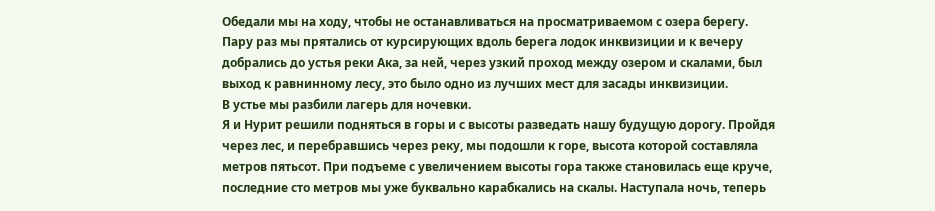Обедали мы на ходу, чтобы не останавливаться на просматриваемом с озера берегу.
Пару раз мы прятались от курсирующих вдоль берега лодок инквизиции и к вечеру добрались до устья реки Ака, за ней, через узкий проход между озером и скалами, был выход к равнинному лесу, это было одно из лучших мест для засады инквизиции.
В устье мы разбили лагерь для ночевки.
Я и Нурит решили подняться в горы и с высоты разведать нашу будущую дорогу. Пройдя через лес, и перебравшись через реку, мы подошли к горе, высота которой составляла метров пятьсот. При подъеме с увеличением высоты гора также становилась еще круче, последние сто метров мы уже буквально карабкались на скалы. Наступала ночь, теперь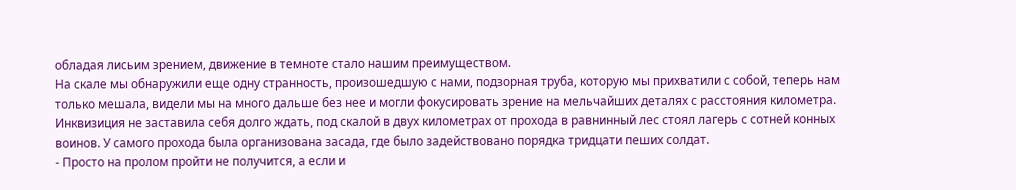обладая лисьим зрением, движение в темноте стало нашим преимуществом.
На скале мы обнаружили еще одну странность, произошедшую с нами, подзорная труба, которую мы прихватили с собой, теперь нам только мешала, видели мы на много дальше без нее и могли фокусировать зрение на мельчайших деталях с расстояния километра.
Инквизиция не заставила себя долго ждать, под скалой в двух километрах от прохода в равнинный лес стоял лагерь с сотней конных воинов. У самого прохода была организована засада, где было задействовано порядка тридцати пеших солдат.
- Просто на пролом пройти не получится, а если и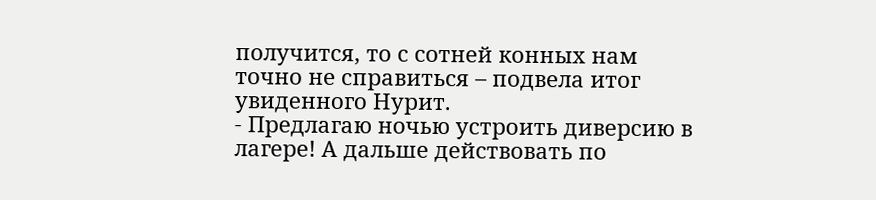получится, то с сотней конных нам точно не справиться – подвела итог увиденного Нурит.
- Предлагаю ночью устроить диверсию в лагере! А дальше действовать по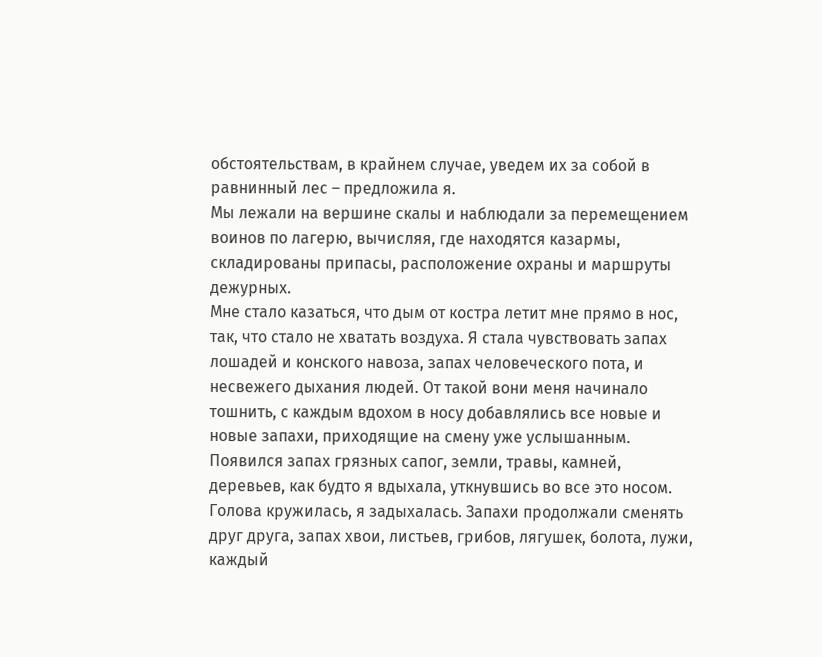обстоятельствам, в крайнем случае, уведем их за собой в равнинный лес – предложила я.
Мы лежали на вершине скалы и наблюдали за перемещением воинов по лагерю, вычисляя, где находятся казармы, складированы припасы, расположение охраны и маршруты дежурных.
Мне стало казаться, что дым от костра летит мне прямо в нос, так, что стало не хватать воздуха. Я стала чувствовать запах лошадей и конского навоза, запах человеческого пота, и несвежего дыхания людей. От такой вони меня начинало тошнить, с каждым вдохом в носу добавлялись все новые и новые запахи, приходящие на смену уже услышанным. Появился запах грязных сапог, земли, травы, камней, деревьев, как будто я вдыхала, уткнувшись во все это носом. Голова кружилась, я задыхалась. Запахи продолжали сменять друг друга, запах хвои, листьев, грибов, лягушек, болота, лужи, каждый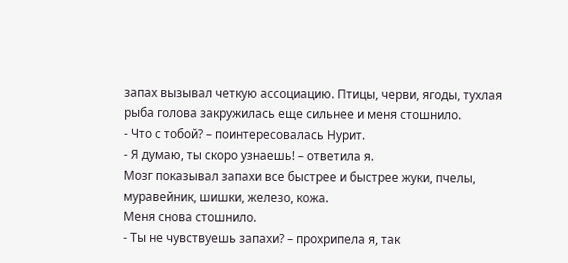запах вызывал четкую ассоциацию. Птицы, черви, ягоды, тухлая рыба голова закружилась еще сильнее и меня стошнило.
- Что с тобой? – поинтересовалась Нурит.
- Я думаю, ты скоро узнаешь! – ответила я.
Мозг показывал запахи все быстрее и быстрее жуки, пчелы, муравейник, шишки, железо, кожа.
Меня снова стошнило.
- Ты не чувствуешь запахи? – прохрипела я, так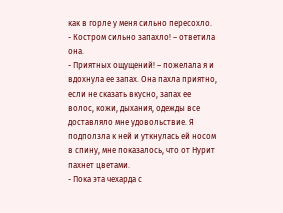как в горле у меня сильно пересохло.
- Костром сильно запахло! – ответила она.
- Приятных ощущений! – пожелала я и вдохнула ее запах. Она пахла приятно, если не сказать вкусно, запах ее волос, кожи, дыхания, одежды все доставляло мне удовольствие. Я подползла к ней и уткнулась ей носом в спину, мне показалось, что от Нурит пахнет цветами.
- Пока эта чехарда с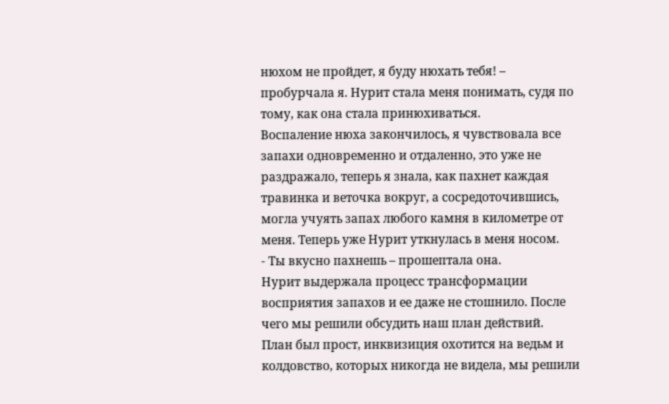нюхом не пройдет, я буду нюхать тебя! – пробурчала я. Нурит стала меня понимать, судя по тому, как она стала принюхиваться.
Воспаление нюха закончилось, я чувствовала все запахи одновременно и отдаленно, это уже не раздражало, теперь я знала, как пахнет каждая травинка и веточка вокруг, а сосредоточившись, могла учуять запах любого камня в километре от меня. Теперь уже Нурит уткнулась в меня носом.
- Ты вкусно пахнешь – прошептала она.
Нурит выдержала процесс трансформации восприятия запахов и ее даже не стошнило. После чего мы решили обсудить наш план действий.
План был прост, инквизиция охотится на ведьм и колдовство, которых никогда не видела, мы решили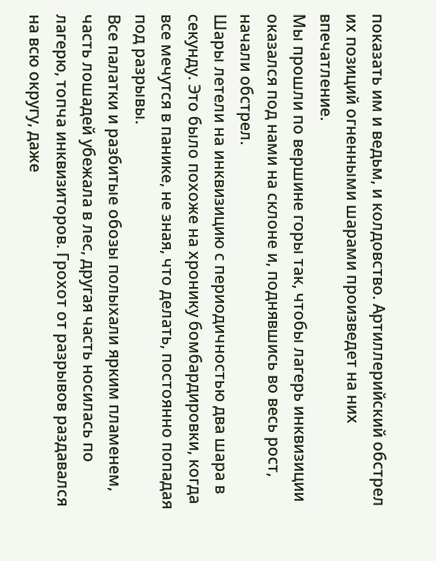показать им и ведьм, и колдовство. Артиллерийский обстрел их позиций огненными шарами произведет на них впечатление.
Мы прошли по вершине горы так, чтобы лагерь инквизиции оказался под нами на склоне и, поднявшись во весь рост, начали обстрел.
Шары летели на инквизицию с периодичностью два шара в секунду. Это было похоже на хронику бомбардировки, когда все мечутся в панике, не зная, что делать, постоянно попадая под разрывы.
Все палатки и разбитые обозы полыхали ярким пламенем, часть лошадей убежала в лес, другая часть носилась по лагерю, топча инквизиторов. Грохот от разрывов раздавался на всю округу, даже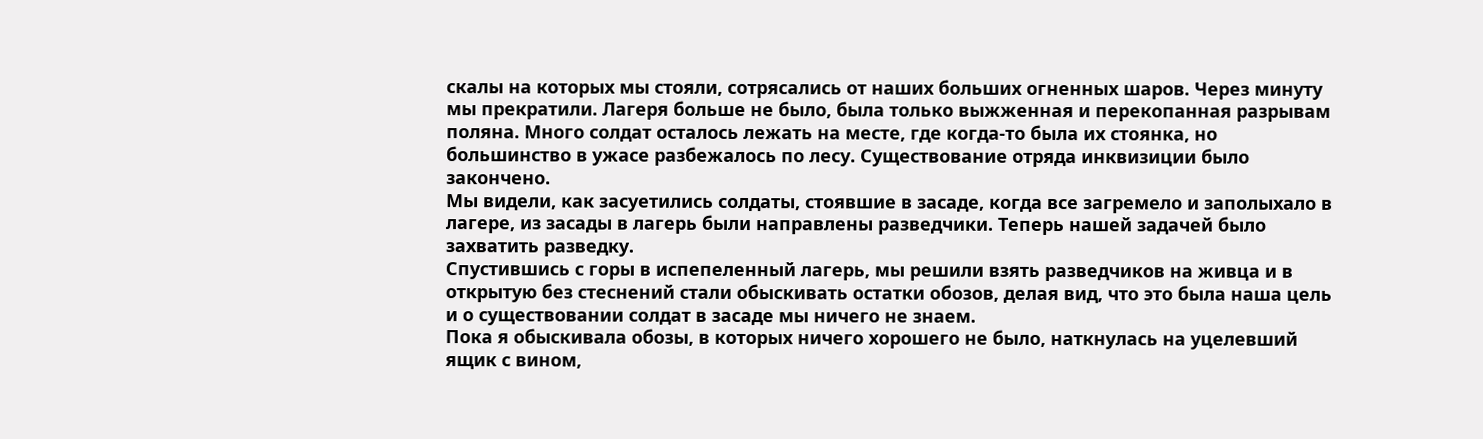скалы на которых мы стояли, сотрясались от наших больших огненных шаров. Через минуту мы прекратили. Лагеря больше не было, была только выжженная и перекопанная разрывам поляна. Много солдат осталось лежать на месте, где когда-то была их стоянка, но большинство в ужасе разбежалось по лесу. Существование отряда инквизиции было закончено.
Мы видели, как засуетились солдаты, стоявшие в засаде, когда все загремело и заполыхало в лагере, из засады в лагерь были направлены разведчики. Теперь нашей задачей было захватить разведку.
Спустившись с горы в испепеленный лагерь, мы решили взять разведчиков на живца и в открытую без стеснений стали обыскивать остатки обозов, делая вид, что это была наша цель и о существовании солдат в засаде мы ничего не знаем.
Пока я обыскивала обозы, в которых ничего хорошего не было, наткнулась на уцелевший ящик с вином,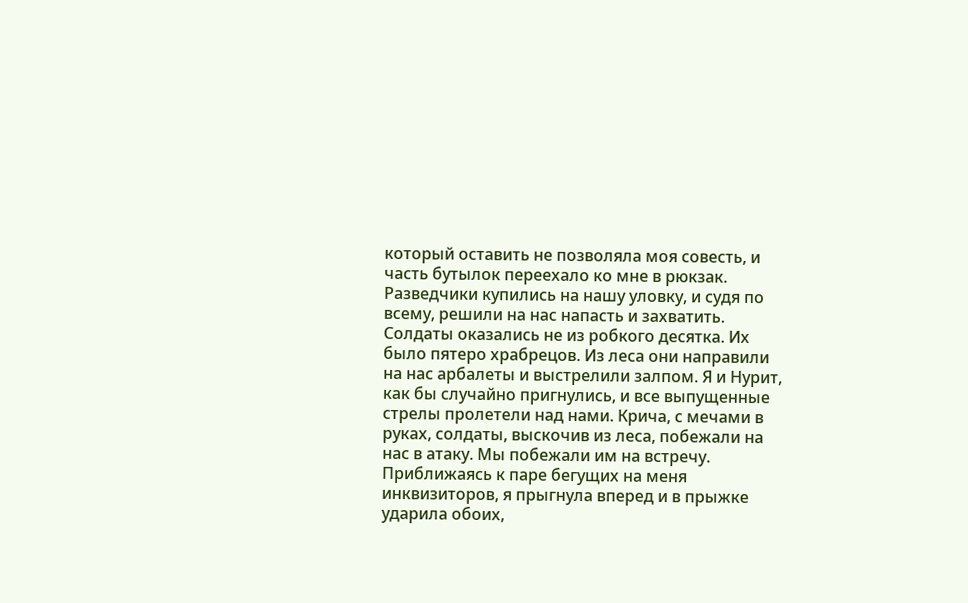который оставить не позволяла моя совесть, и часть бутылок переехало ко мне в рюкзак.
Разведчики купились на нашу уловку, и судя по всему, решили на нас напасть и захватить. Солдаты оказались не из робкого десятка. Их было пятеро храбрецов. Из леса они направили на нас арбалеты и выстрелили залпом. Я и Нурит, как бы случайно пригнулись, и все выпущенные стрелы пролетели над нами. Крича, с мечами в руках, солдаты, выскочив из леса, побежали на нас в атаку. Мы побежали им на встречу. Приближаясь к паре бегущих на меня инквизиторов, я прыгнула вперед и в прыжке ударила обоих,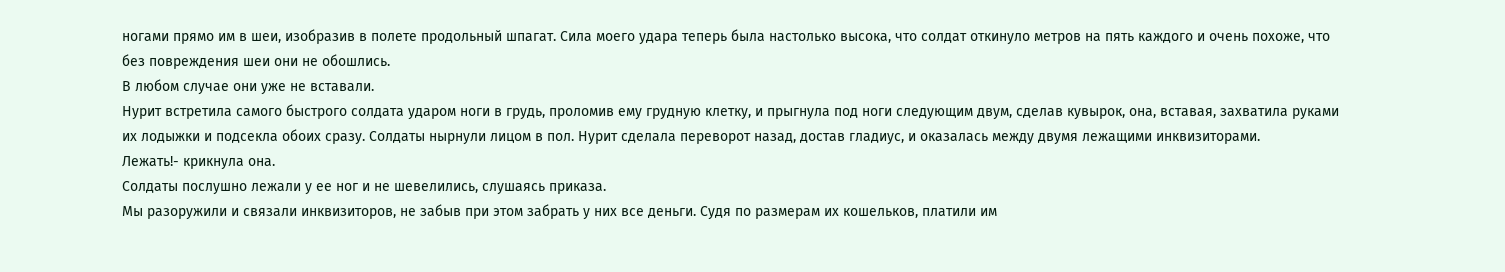ногами прямо им в шеи, изобразив в полете продольный шпагат. Сила моего удара теперь была настолько высока, что солдат откинуло метров на пять каждого и очень похоже, что без повреждения шеи они не обошлись.
В любом случае они уже не вставали.
Нурит встретила самого быстрого солдата ударом ноги в грудь, проломив ему грудную клетку, и прыгнула под ноги следующим двум, сделав кувырок, она, вставая, захватила руками их лодыжки и подсекла обоих сразу. Солдаты нырнули лицом в пол. Нурит сделала переворот назад, достав гладиус, и оказалась между двумя лежащими инквизиторами.
Лежать!- крикнула она.
Солдаты послушно лежали у ее ног и не шевелились, слушаясь приказа.
Мы разоружили и связали инквизиторов, не забыв при этом забрать у них все деньги. Судя по размерам их кошельков, платили им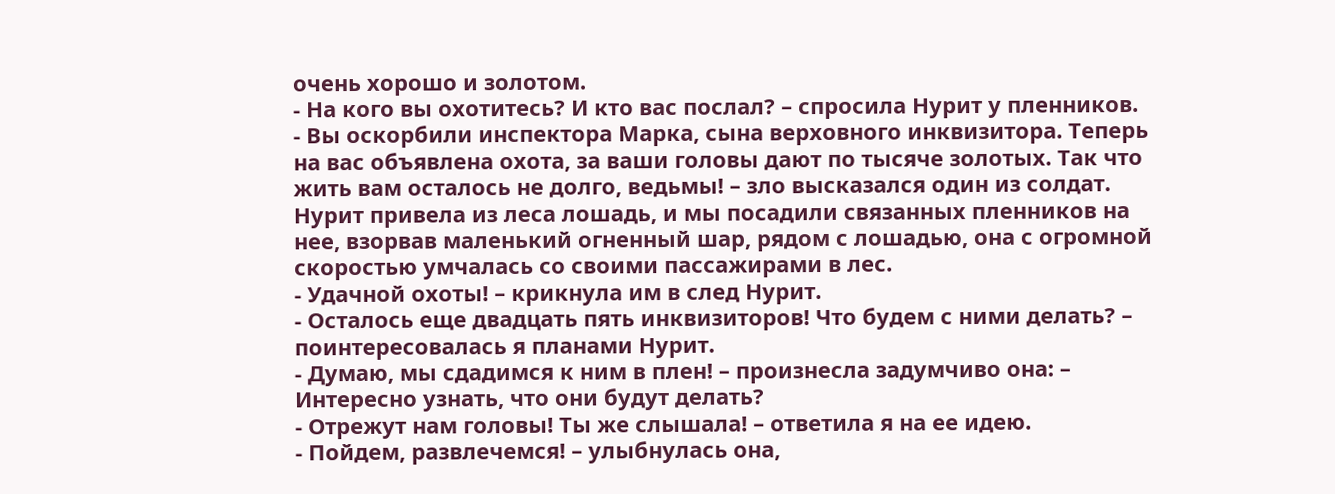очень хорошо и золотом.
- На кого вы охотитесь? И кто вас послал? – спросила Нурит у пленников.
- Вы оскорбили инспектора Марка, сына верховного инквизитора. Теперь на вас объявлена охота, за ваши головы дают по тысяче золотых. Так что жить вам осталось не долго, ведьмы! – зло высказался один из солдат.
Нурит привела из леса лошадь, и мы посадили связанных пленников на нее, взорвав маленький огненный шар, рядом с лошадью, она с огромной скоростью умчалась со своими пассажирами в лес.
- Удачной охоты! – крикнула им в след Нурит.
- Осталось еще двадцать пять инквизиторов! Что будем с ними делать? – поинтересовалась я планами Нурит.
- Думаю, мы сдадимся к ним в плен! – произнесла задумчиво она: – Интересно узнать, что они будут делать?
- Отрежут нам головы! Ты же слышала! – ответила я на ее идею.
- Пойдем, развлечемся! – улыбнулась она,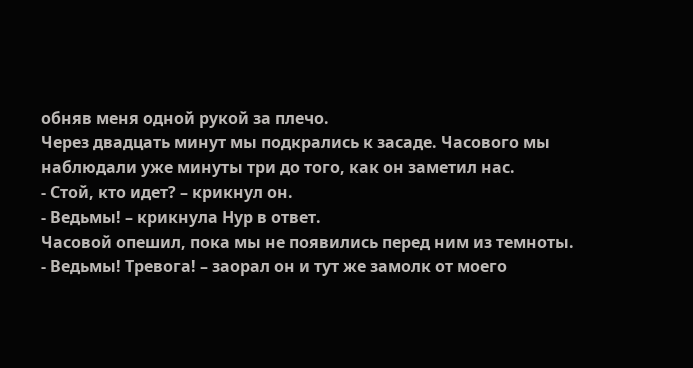обняв меня одной рукой за плечо.
Через двадцать минут мы подкрались к засаде. Часового мы наблюдали уже минуты три до того, как он заметил нас.
- Стой, кто идет? – крикнул он.
- Ведьмы! – крикнула Нур в ответ.
Часовой опешил, пока мы не появились перед ним из темноты.
- Ведьмы! Тревога! – заорал он и тут же замолк от моего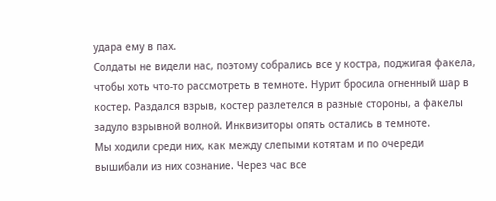удара ему в пах.
Солдаты не видели нас, поэтому собрались все у костра, поджигая факела, чтобы хоть что-то рассмотреть в темноте. Нурит бросила огненный шар в костер. Раздался взрыв, костер разлетелся в разные стороны, а факелы задуло взрывной волной. Инквизиторы опять остались в темноте.
Мы ходили среди них, как между слепыми котятам и по очереди вышибали из них сознание. Через час все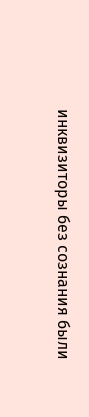инквизиторы без сознания были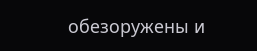обезоружены и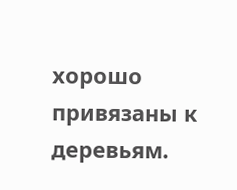хорошо привязаны к деревьям.